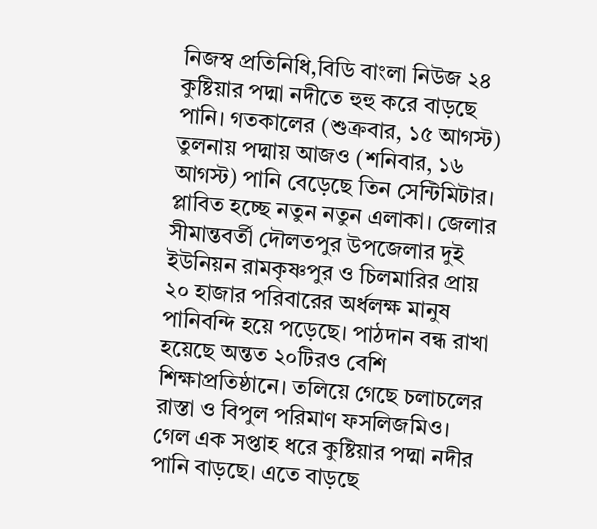নিজস্ব প্রতিনিধি,বিডি বাংলা নিউজ ২৪
কুষ্টিয়ার পদ্মা নদীতে হুহু করে বাড়ছে পানি। গতকালের (শুক্রবার, ১৫ আগস্ট) তুলনায় পদ্মায় আজও (শনিবার, ১৬ আগস্ট) পানি বেড়েছে তিন সেন্টিমিটার। প্লাবিত হচ্ছে নতুন নতুন এলাকা। জেলার সীমান্তবর্তী দৌলতপুর উপজেলার দুই ইউনিয়ন রামকৃষ্ণপুর ও চিলমারির প্রায় ২০ হাজার পরিবারের অর্ধলক্ষ মানুষ পানিবন্দি হয়ে পড়েছে। পাঠদান বন্ধ রাখা হয়েছে অন্তত ২০টিরও বেশি শিক্ষাপ্রতিষ্ঠানে। তলিয়ে গেছে চলাচলের রাস্তা ও বিপুল পরিমাণ ফসলিজমিও।
গেল এক সপ্তাহ ধরে কুষ্টিয়ার পদ্মা নদীর পানি বাড়ছে। এতে বাড়ছে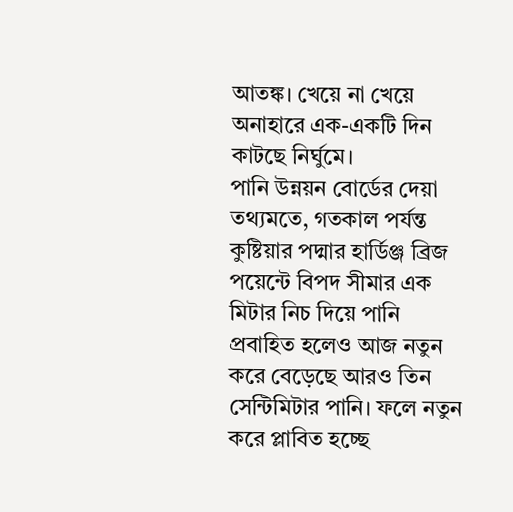আতঙ্ক। খেয়ে না খেয়ে অনাহারে এক-একটি দিন কাটছে নির্ঘুমে।
পানি উন্নয়ন বোর্ডের দেয়া তথ্যমতে, গতকাল পর্যন্ত কুষ্টিয়ার পদ্মার হার্ডিঞ্জ ব্রিজ পয়েন্টে বিপদ সীমার এক মিটার নিচ দিয়ে পানি প্রবাহিত হলেও আজ নতুন করে বেড়েছে আরও তিন সেন্টিমিটার পানি। ফলে নতুন করে প্লাবিত হচ্ছে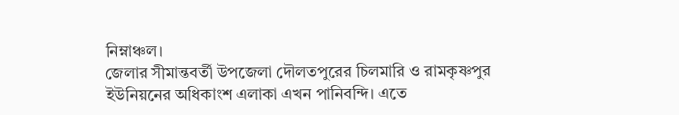নিম্নাঞ্চল।
জেলার সীমান্তবর্তী উপজেলা দৌলতপুরের চিলমারি ও রামকৃষ্ণপুর ইউনিয়নের অধিকাংশ এলাকা এখন পানিবন্দি। এতে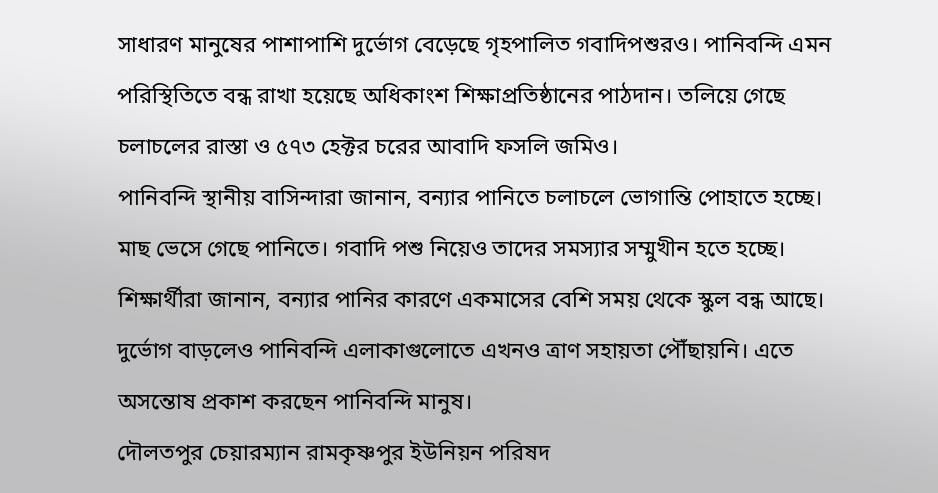সাধারণ মানুষের পাশাপাশি দুর্ভোগ বেড়েছে গৃহপালিত গবাদিপশুরও। পানিবন্দি এমন পরিস্থিতিতে বন্ধ রাখা হয়েছে অধিকাংশ শিক্ষাপ্রতিষ্ঠানের পাঠদান। তলিয়ে গেছে চলাচলের রাস্তা ও ৫৭৩ হেক্টর চরের আবাদি ফসলি জমিও।
পানিবন্দি স্থানীয় বাসিন্দারা জানান, বন্যার পানিতে চলাচলে ভোগান্তি পোহাতে হচ্ছে। মাছ ভেসে গেছে পানিতে। গবাদি পশু নিয়েও তাদের সমস্যার সম্মুখীন হতে হচ্ছে। শিক্ষার্থীরা জানান, বন্যার পানির কারণে একমাসের বেশি সময় থেকে স্কুল বন্ধ আছে।
দুর্ভোগ বাড়লেও পানিবন্দি এলাকাগুলোতে এখনও ত্রাণ সহায়তা পৌঁছায়নি। এতে অসন্তোষ প্রকাশ করছেন পানিবন্দি মানুষ।
দৌলতপুর চেয়ারম্যান রামকৃষ্ণপুর ইউনিয়ন পরিষদ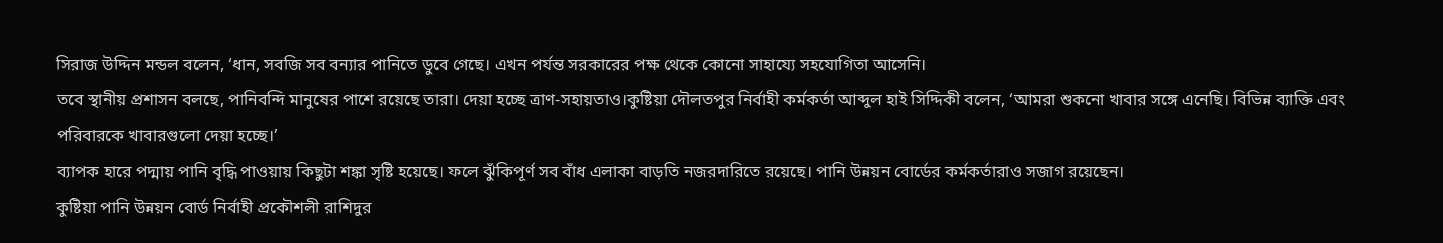সিরাজ উদ্দিন মন্ডল বলেন, ‘ধান, সবজি সব বন্যার পানিতে ডুবে গেছে। এখন পর্যন্ত সরকারের পক্ষ থেকে কোনো সাহায্যে সহযোগিতা আসেনি।
তবে স্থানীয় প্রশাসন বলছে, পানিবন্দি মানুষের পাশে রয়েছে তারা। দেয়া হচ্ছে ত্রাণ-সহায়তাও।কুষ্টিয়া দৌলতপুর নির্বাহী কর্মকর্তা আব্দুল হাই সিদ্দিকী বলেন, ‘আমরা শুকনো খাবার সঙ্গে এনেছি। বিভিন্ন ব্যাক্তি এবং পরিবারকে খাবারগুলো দেয়া হচ্ছে।’
ব্যাপক হারে পদ্মায় পানি বৃদ্ধি পাওয়ায় কিছুটা শঙ্কা সৃষ্টি হয়েছে। ফলে ঝুঁকিপূর্ণ সব বাঁধ এলাকা বাড়তি নজরদারিতে রয়েছে। পানি উন্নয়ন বোর্ডের কর্মকর্তারাও সজাগ রয়েছেন।
কুষ্টিয়া পানি উন্নয়ন বোর্ড নির্বাহী প্রকৌশলী রাশিদুর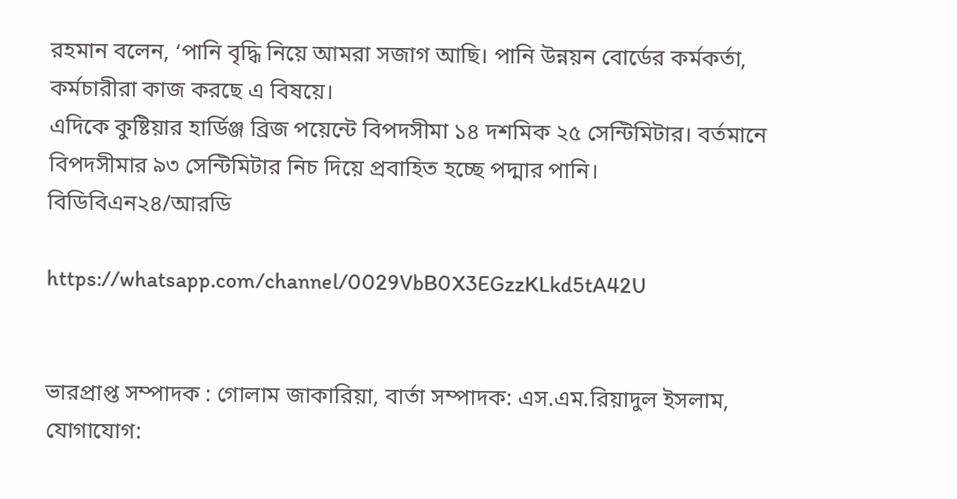রহমান বলেন, ‘পানি বৃদ্ধি নিয়ে আমরা সজাগ আছি। পানি উন্নয়ন বোর্ডের কর্মকর্তা, কর্মচারীরা কাজ করছে এ বিষয়ে।
এদিকে কুষ্টিয়ার হার্ডিঞ্জ ব্রিজ পয়েন্টে বিপদসীমা ১৪ দশমিক ২৫ সেন্টিমিটার। বর্তমানে বিপদসীমার ৯৩ সেন্টিমিটার নিচ দিয়ে প্রবাহিত হচ্ছে পদ্মার পানি।
বিডিবিএন২৪/আরডি

https://whatsapp.com/channel/0029VbB0X3EGzzKLkd5tA42U


ভারপ্রাপ্ত সম্পাদক : গোলাম জাকারিয়া, বার্তা সম্পাদক: এস.এম.রিয়াদুল ইসলাম,
যোগাযোগ: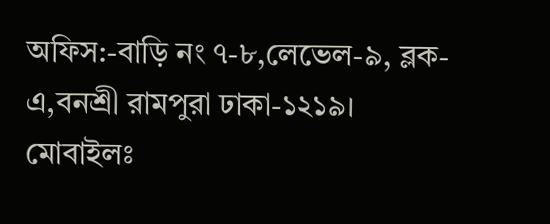অফিস:-বাড়ি নং ৭-৮,লেভেল-৯, ব্লক-এ,বনশ্রী রামপুরা ঢাকা-১২১৯।
মোবাইলঃ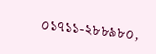০১৭১১-২৮৮৯৮০,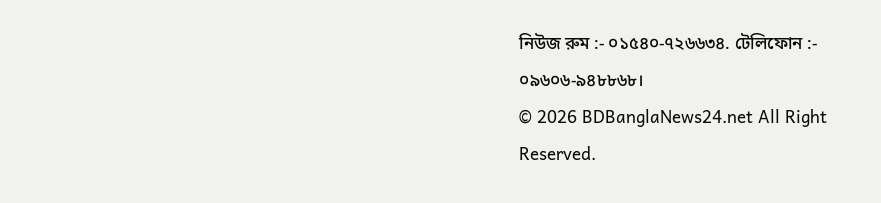নিউজ রুম :- ০১৫৪০-৭২৬৬৩৪. টেলিফোন :- ০৯৬০৬-৯৪৮৮৬৮।
© 2026 BDBanglaNews24.net All Right Reserved.